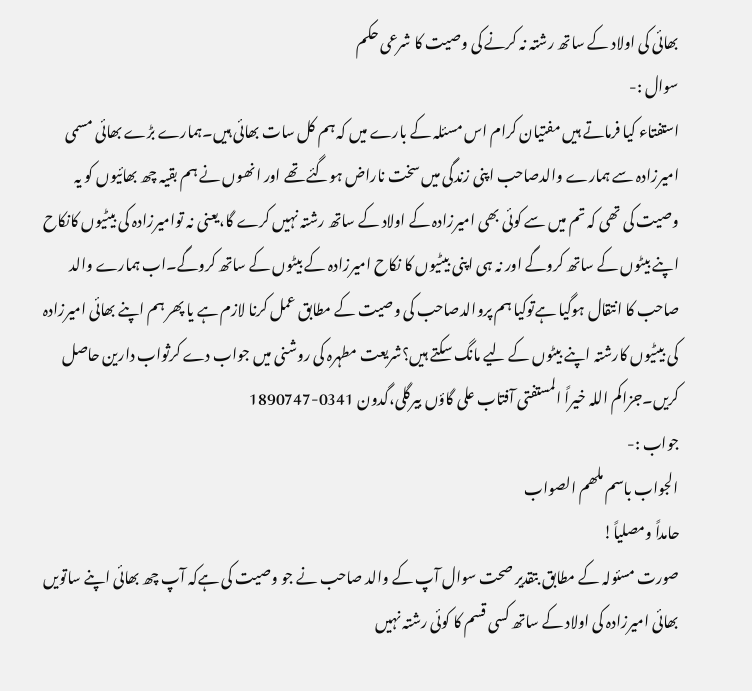بھائی کی اولاد کے ساتھ رشتہ نہ کرنے کی وصیت کا شرعی حکم
سوال :-
استفتاء کیا فرماتے ہیں مفتیان کرام اس مسئلہ کے بارے میں کہ ہم کل سات بھائی ہیں۔ہمارے بڑے بھائی مسمی امیرزادہ سے ہمارے والدصاحب اپنی زندگی میں سخت ناراض ہوگئے تھے اور انھوں نے ہم بقیہ چھ بھائیوں کو یہ وصیت کی تھی کہ تم میں سے کوئی بھی امیرزادہ کے اولاد کے ساتھ رشتہ نہیں کرے گا،یعنی نہ توامیرزادہ کی بیٹیوں کانکاح اپنے بیٹوں کے ساتھ کروگے اور نہ ہی اپنی بیٹیوں کا نکاح امیرزادہ کے بیٹوں کے ساتھ کروگے۔اب ہمارے والد صاحب کا انتقال ہوگیا ہےتوکیا ہم پروالدصاحب کی وصیت کے مطابق عمل کرنا لازم ہے یا پھر ہم اپنے بھائی امیرزادہ کی بیٹیوں کارشتہ اپنے بیٹوں کے لیے مانگ سکتے ہیں؟شریعت مطہرہ کی روشنی میں جواب دے کرثواب دارین حاصل کریں۔جزاکم اللہ خیراً المستفتی آفتاب علی گاؤں بیرگلی،گدون 0341-1890747
جواب :-
الجواب باسم ملھم الصواب
حامداً ومصلیاً!
صورت مسئولہ کے مطابق بتقدیر صحت سوال آپ کے والد صاحب نے جو وصیت کی ہےکہ آپ چھ بھائی اپنے ساتویں بھائی امیرزادہ کی اولاد کے ساتھ کسی قسم کا کوئی رشتہ نہیں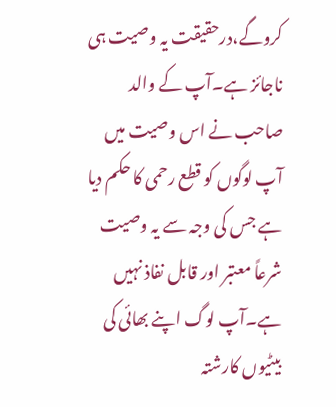کروگے،درحقیقت یہ وصیت ہی ناجائز ہے۔آپ کے والد صاحب نے اس وصیت میں آپ لوگوں کو قطع رحمی کا حکم دیا ہے جس کی وجہ سے یہ وصیت شرعاً معتبر اور قابل نفاذ نہیں ہے۔آپ لوگ اپنے بھائی کی بیٹیوں کارشتہ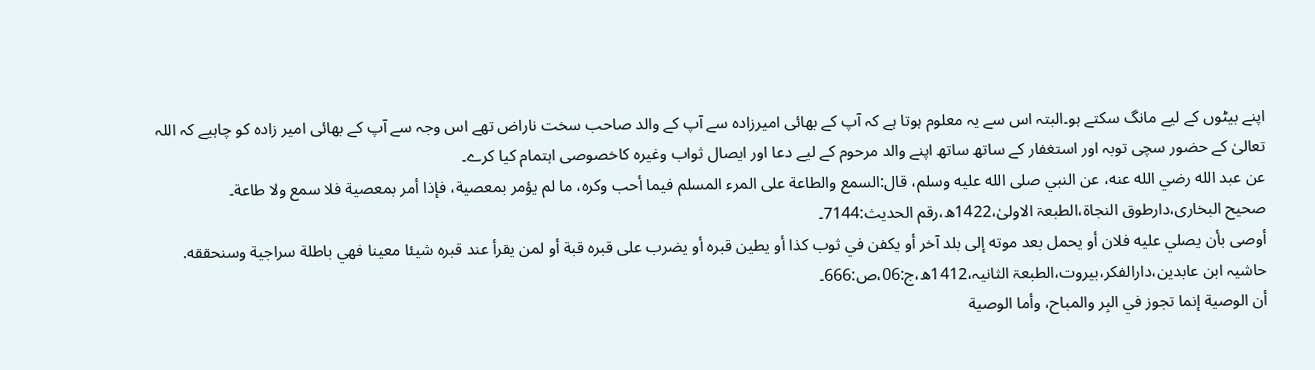اپنے بیٹوں کے لیے مانگ سکتے ہو۔البتہ اس سے یہ معلوم ہوتا ہے کہ آپ کے بھائی امیرزادہ سے آپ کے والد صاحب سخت ناراض تھے اس وجہ سے آپ کے بھائی امیر زادہ کو چاہیے کہ اللہ تعالیٰ کے حضور سچی توبہ اور استغفار کے ساتھ ساتھ اپنے والد مرحوم کے لیے دعا اور ایصال ثواب وغیرہ کاخصوصی اہتمام کیا کرے۔
عن عبد الله رضي الله عنه، عن النبي صلى الله عليه وسلم، قال:السمع والطاعة على المرء المسلم فيما أحب وكره، ما لم يؤمر بمعصية، فإذا أمر بمعصية فلا سمع ولا طاعة۔
صحیح البخاری،دارطوق النجاۃ،الطبعۃ الاولیٰ،1422ھ،رقم الحدیث:7144۔
أوصى بأن يصلي عليه فلان أو يحمل بعد موته إلى بلد آخر أو يكفن في ثوب كذا أو يطين قبره أو يضرب على قبره قبة أو لمن يقرأ عند قبره شيئا معينا فهي باطلة سراجية وسنحققه.
حاشیہ ابن عابدین،دارالفکر،بیروت،الطبعۃ الثانیہ،1412ھ،ج:06،ص:666۔
أن الوصية إنما تجوز في البِر والمباح، وأما الوصية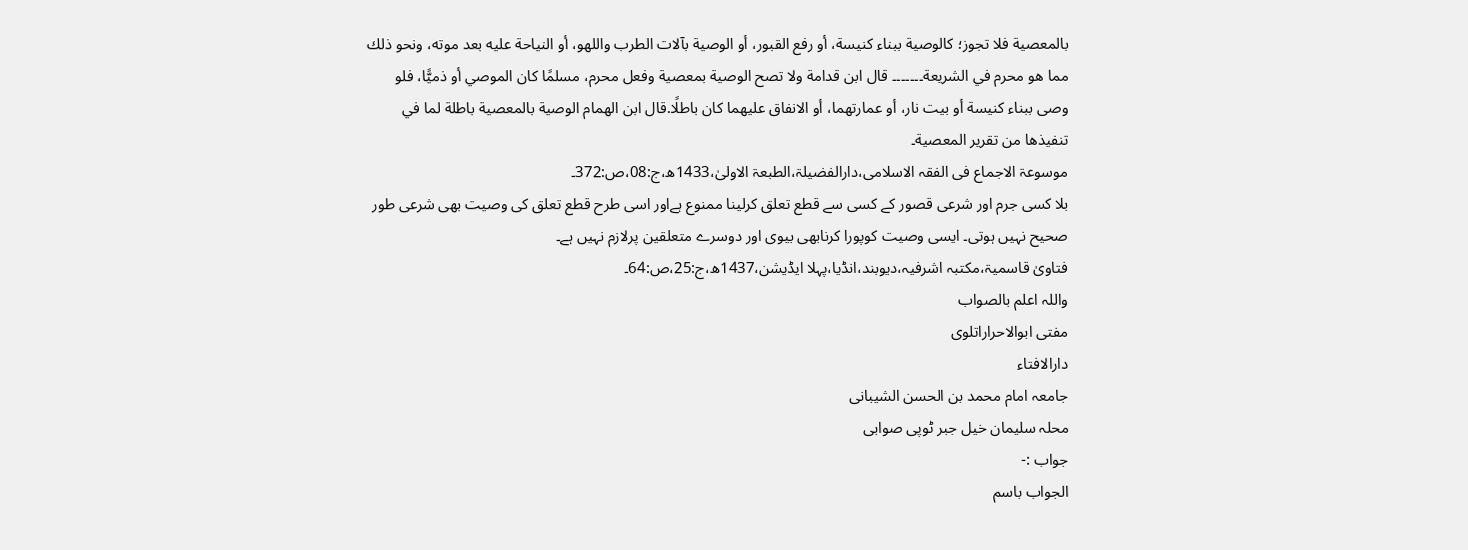بالمعصية فلا تجوز؛ كالوصية ببناء كنيسة، أو رفع القبور، أو الوصية بآلات الطرب واللهو، أو النياحة عليه بعد موته، ونحو ذلك مما هو محرم في الشريعة۔۔۔۔۔۔۔ قال ابن قدامة ولا تصح الوصية بمعصية وفعل محرم، مسلمًا كان الموصي أو ذميًّا، فلو وصى ببناء كنيسة أو بيت نار، أو عمارتهما، أو الانفاق عليهما كان باطلًا.قال ابن الهمام الوصية بالمعصية باطلة لما في تنفيذها من تقرير المعصية۔
موسوعۃ الاجماع فی الفقہ الاسلامی،دارالفضیلۃ،الطبعۃ الاولیٰ،1433ھ،ج:08،ص:372۔
بلا کسی جرم اور شرعی قصور کے کسی سے قطع تعلق کرلینا ممنوع ہےاور اسی طرح قطع تعلق کی وصیت بھی شرعی طور صحیح نہیں ہوتی۔ ایسی وصیت کوپورا کرنابھی بیوی اور دوسرے متعلقین پرلازم نہیں ہے۔
فتاویٰ قاسمیۃ،مکتبہ اشرفیہ،دیوبند،انڈیا،پہلا ایڈیشن،1437ھ،ج:25،ص:64۔
واللہ اعلم بالصواب
مفتی ابوالاحراراتلوی
دارالافتاء
جامعہ امام محمد بن الحسن الشیبانی
محلہ سلیمان خیل جبر ٹوپی صوابی
جواب :-
الجواب باسم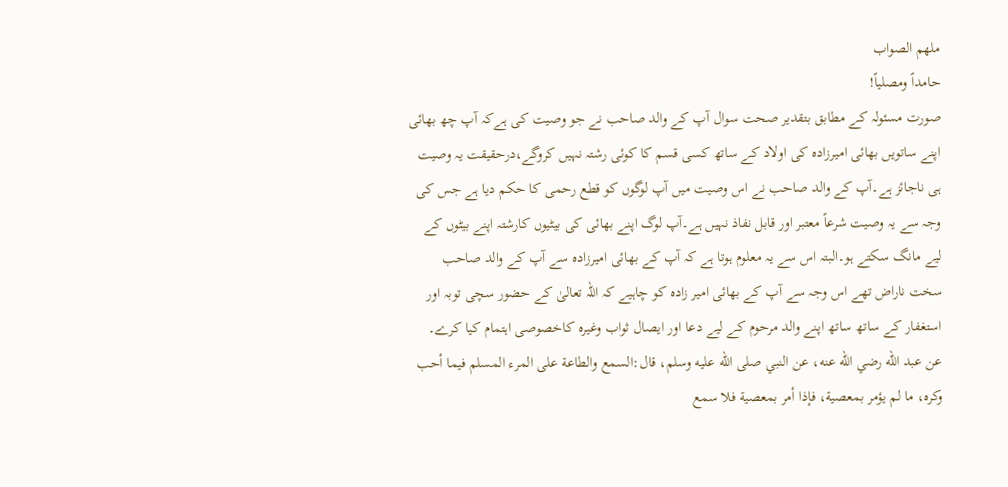ملھم الصواب
حامداً ومصلیاً!
صورت مسئولہ کے مطابق بتقدیر صحت سوال آپ کے والد صاحب نے جو وصیت کی ہےکہ آپ چھ بھائی اپنے ساتویں بھائی امیرزادہ کی اولاد کے ساتھ کسی قسم کا کوئی رشتہ نہیں کروگے،درحقیقت یہ وصیت ہی ناجائز ہے۔آپ کے والد صاحب نے اس وصیت میں آپ لوگوں کو قطع رحمی کا حکم دیا ہے جس کی وجہ سے یہ وصیت شرعاً معتبر اور قابل نفاذ نہیں ہے۔آپ لوگ اپنے بھائی کی بیٹیوں کارشتہ اپنے بیٹوں کے لیے مانگ سکتے ہو۔البتہ اس سے یہ معلوم ہوتا ہے کہ آپ کے بھائی امیرزادہ سے آپ کے والد صاحب سخت ناراض تھے اس وجہ سے آپ کے بھائی امیر زادہ کو چاہیے کہ اللہ تعالیٰ کے حضور سچی توبہ اور استغفار کے ساتھ ساتھ اپنے والد مرحوم کے لیے دعا اور ایصال ثواب وغیرہ کاخصوصی اہتمام کیا کرے۔
عن عبد الله رضي الله عنه، عن النبي صلى الله عليه وسلم، قال:السمع والطاعة على المرء المسلم فيما أحب وكره، ما لم يؤمر بمعصية، فإذا أمر بمعصية فلا سمع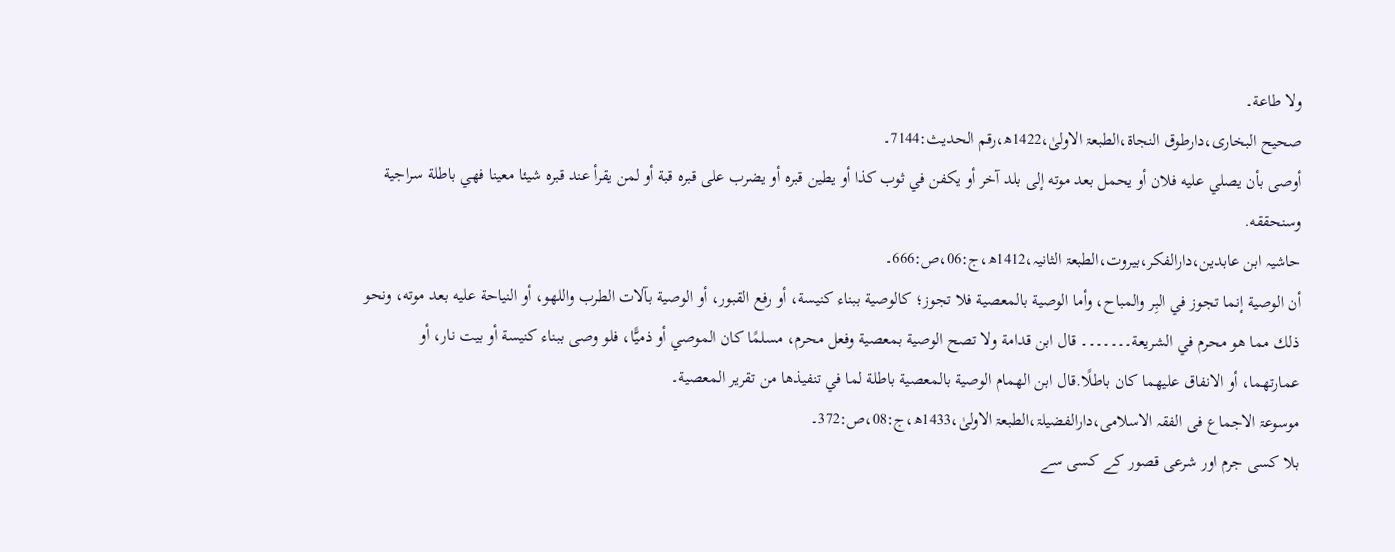ولا طاعة۔
صحیح البخاری،دارطوق النجاۃ،الطبعۃ الاولیٰ،1422ھ،رقم الحدیث:7144۔
أوصى بأن يصلي عليه فلان أو يحمل بعد موته إلى بلد آخر أو يكفن في ثوب كذا أو يطين قبره أو يضرب على قبره قبة أو لمن يقرأ عند قبره شيئا معينا فهي باطلة سراجية وسنحققه.
حاشیہ ابن عابدین،دارالفکر،بیروت،الطبعۃ الثانیہ،1412ھ،ج:06،ص:666۔
أن الوصية إنما تجوز في البِر والمباح، وأما الوصية بالمعصية فلا تجوز؛ كالوصية ببناء كنيسة، أو رفع القبور، أو الوصية بآلات الطرب واللهو، أو النياحة عليه بعد موته، ونحو ذلك مما هو محرم في الشريعة۔۔۔۔۔۔۔ قال ابن قدامة ولا تصح الوصية بمعصية وفعل محرم، مسلمًا كان الموصي أو ذميًّا، فلو وصى ببناء كنيسة أو بيت نار، أو عمارتهما، أو الانفاق عليهما كان باطلًا.قال ابن الهمام الوصية بالمعصية باطلة لما في تنفيذها من تقرير المعصية۔
موسوعۃ الاجماع فی الفقہ الاسلامی،دارالفضیلۃ،الطبعۃ الاولیٰ،1433ھ،ج:08،ص:372۔
بلا کسی جرم اور شرعی قصور کے کسی سے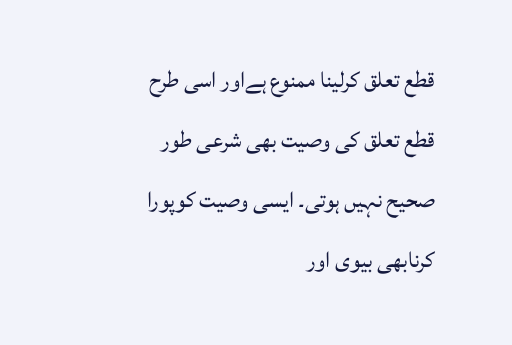قطع تعلق کرلینا ممنوع ہےاور اسی طرح قطع تعلق کی وصیت بھی شرعی طور صحیح نہیں ہوتی۔ ایسی وصیت کوپورا کرنابھی بیوی اور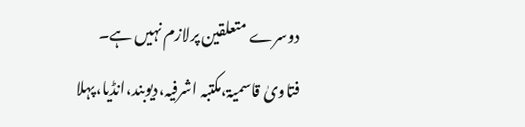دوسرے متعلقین پرلازم نہیں ہے۔
فتاویٰ قاسمیۃ،مکتبہ اشرفیہ،دیوبند،انڈیا،پہلا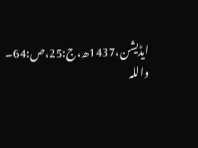ایڈیشن،1437ھ،ج:25،ص:64۔
واللہ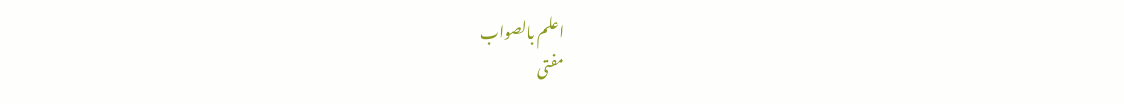اعلم بالصواب
مفتی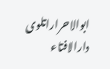ابوالاحراراتلوی
دارالافتاء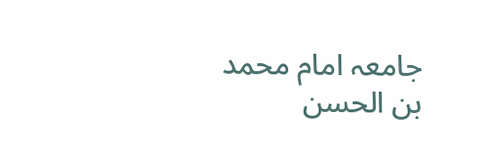جامعہ امام محمد بن الحسن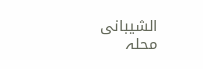الشیبانی
محلہ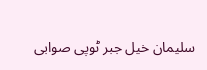سلیمان خیل جبر ٹوپی صوابی